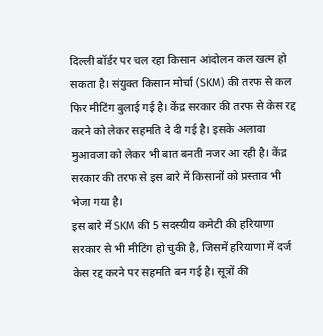दिल्ली बॉर्डर पर चल रहा किसान आंदोलन कल खत्म हो सकता है। संयुक्त किसान मोर्चा (SKM) की तरफ से कल फिर मीटिंग बुलाई गई है। केंद्र सरकार की तरफ से केस रद्द करने को लेकर सहमति दे दी गई है। इसके अलावा मुआवजा को लेकर भी बात बनती नजर आ रही है। केंद्र सरकार की तरफ से इस बारे में किसानों को प्रस्ताव भी भेजा गया है।
इस बारे में SKM की 5 सदस्यीय कमेटी की हरियाणा सरकार से भी मीटिंग हो चुकी है, जिसमें हरियाणा में दर्ज केस रद्द करने पर सहमति बन गई है। सूत्रों की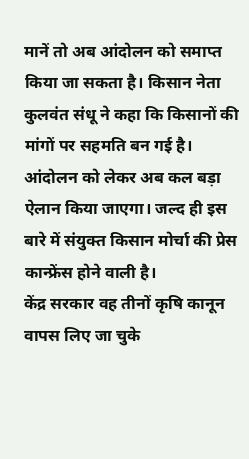मानें तो अब आंदोलन को समाप्त किया जा सकता है। किसान नेता कुलवंत संधू ने कहा कि किसानों की मांगों पर सहमति बन गई है। आंदोलन को लेकर अब कल बड़ा ऐलान किया जाएगा। जल्द ही इस बारे में संयुक्त किसान मोर्चा की प्रेस कान्फ्रेंस होने वाली है।
केंद्र सरकार वह तीनों कृषि कानून वापस लिए जा चुके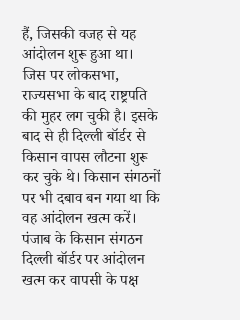हैं, जिसकी वजह से यह आंदोलन शुरू हुआ था। जिस पर लोकसभा, राज्यसभा के बाद राष्ट्रपति की मुहर लग चुकी है। इसके बाद से ही दिल्ली बॉर्डर से किसान वापस लौटना शुरू कर चुके थे। किसान संगठनों पर भी दबाव बन गया था कि वह आंदोलन खत्म करें।
पंजाब के किसान संगठन दिल्ली बॉर्डर पर आंदोलन खत्म कर वापसी के पक्ष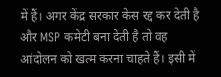में हैं। अगर केंद्र सरकार केस रद्द कर देती है और MSP कमेटी बना देती है तो वह आंदोलन को खत्म करना चाहते हैं। इसी में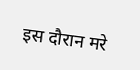इस दौरान मरे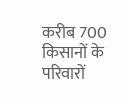करीब 700 किसानों के परिवारों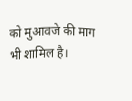को मुआवजे की माग भी शामिल है।